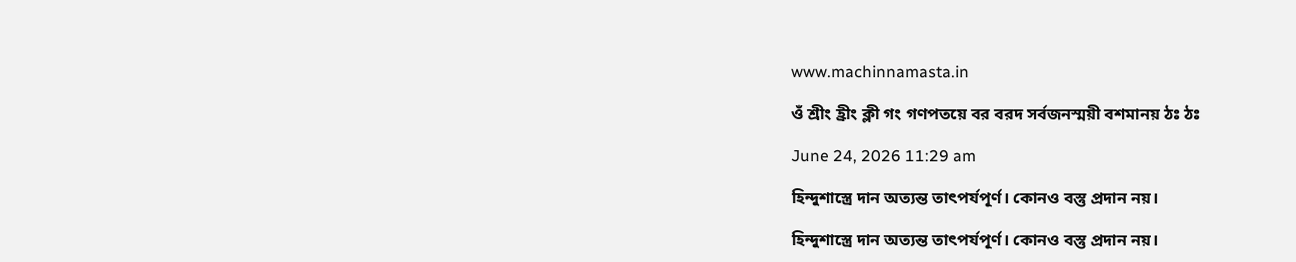www.machinnamasta.in

ওঁ শ্রীং হ্রীং ক্লী গং গণপতয়ে বর বরদ সর্বজনস্ময়ী বশমানয় ঠঃ ঠঃ

June 24, 2026 11:29 am

হিন্দুশাস্ত্রে দান অত্যন্ত তাৎপর্যপূর্ণ। কোনও বস্তু প্রদান নয়।

হিন্দুশাস্ত্রে দান অত্যন্ত তাৎপর্যপূর্ণ। কোনও বস্তু প্রদান নয়।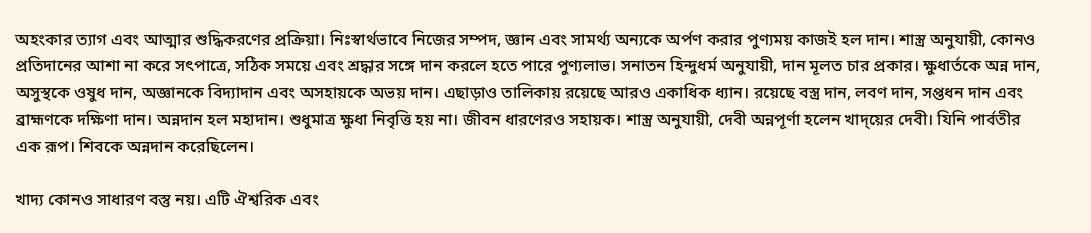অহংকার ত্যাগ এবং আত্মার শুদ্ধিকরণের প্রক্রিয়া। নিঃস্বার্থভাবে নিজের সম্পদ, জ্ঞান এবং সামর্থ্য অন্যকে অর্পণ করার পুণ্যময় কাজই হল দান। শাস্ত্র অনুযায়ী, কোনও প্রতিদানের আশা না করে সৎপাত্রে, সঠিক সময়ে এবং শ্রদ্ধার সঙ্গে দান করলে হতে পারে পুণ্যলাভ। সনাতন হিন্দুধর্ম অনুযায়ী, দান মূলত চার প্রকার। ক্ষুধার্তকে অন্ন দান, অসুস্থকে ওষুধ দান, অজ্ঞানকে বিদ্যাদান এবং অসহায়কে অভয় দান। এছাড়াও তালিকায় রয়েছে আরও একাধিক ধ্যান। রয়েছে বস্ত্র দান, লবণ দান, সপ্তধন দান এবং ব্রাহ্মণকে দক্ষিণা দান। অন্নদান হল মহাদান। শুধুমাত্র ক্ষুধা নিবৃত্তি হয় না। জীবন ধারণেরও সহায়ক। শাস্ত্র অনুযায়ী, দেবী অন্নপূর্ণা হলেন খাদ্য়ের দেবী। যিনি পার্বতীর এক রূপ। শিবকে অন্নদান করেছিলেন।

খাদ্য কোনও সাধারণ বস্তু নয়। এটি ঐশ্বরিক এবং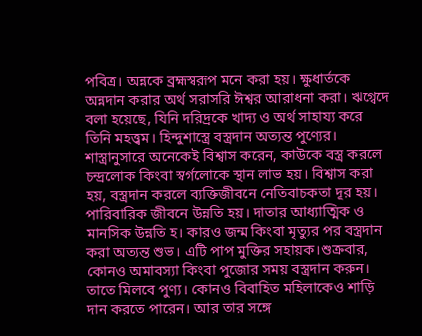পবিত্র। অন্নকে ব্রহ্মস্বরূপ মনে করা হয়। ক্ষুধার্তকে অন্নদান করার অর্থ সরাসরি ঈশ্বর আরাধনা করা। ঋগ্বেদে বলা হয়েছে, যিনি দরিদ্রকে খাদ্য ও অর্থ সাহায্য করে তিনি মহত্ত্বম। হিন্দুশাস্ত্রে বস্ত্রদান অত্যন্ত পুণ্যের। শাস্ত্রানুসারে অনেকেই বিশ্বাস করেন, কাউকে বস্ত্র করলে চন্দ্রলোক কিংবা স্বর্গলোকে স্থান লাভ হয়। বিশ্বাস করা হয়, বস্ত্রদান করলে ব্যক্তিজীবনে নেতিবাচকতা দূর হয়। পারিবারিক জীবনে উন্নতি হয়। দাতার আধ্যাত্মিক ও মানসিক উন্নতি হ। কারও জন্ম কিংবা মৃত্যুর পর বস্ত্রদান করা অত্যন্ত শুভ। এটি পাপ মুক্তির সহায়ক।শুক্রবার, কোনও অমাবস্যা কিংবা পুজোর সময় বস্ত্রদান করুন। তাতে মিলবে পুণ্য। কোনও বিবাহিত মহিলাকেও শাড়ি দান করতে পারেন। আর তার সঙ্গে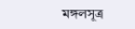মঙ্গলসূত্র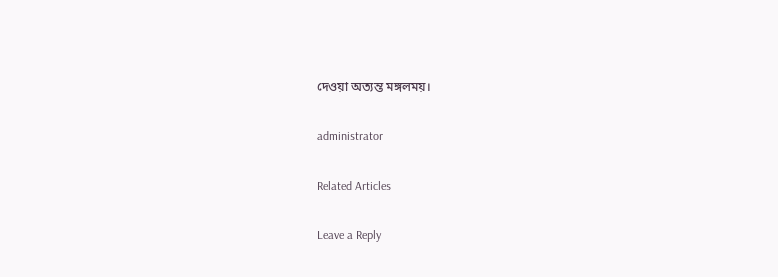দেওয়া অত্যন্ত মঙ্গলময়।

administrator

Related Articles

Leave a Reply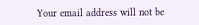Your email address will not be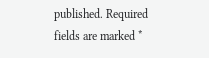published. Required fields are marked *